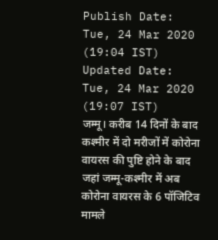Publish Date: Tue, 24 Mar 2020 (19:04 IST)
Updated Date: Tue, 24 Mar 2020 (19:07 IST)
जम्मू। करीब 14 दिनों के बाद कश्मीर में दो मरीजों में कोरोना वायरस की पुष्टि होने के बाद जहां जम्मू-कश्मीर में अब कोरोना वायरस के 6 पॉजिटिव मामले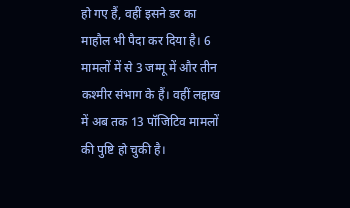हो गए हैं, वहीं इसने डर का माहौल भी पैदा कर दिया है। 6 मामलों में से 3 जम्मू में और तीन कश्मीर संभाग के हैं। वहीं लद्दाख में अब तक 13 पॉजिटिव मामलों की पुष्टि हो चुकी है।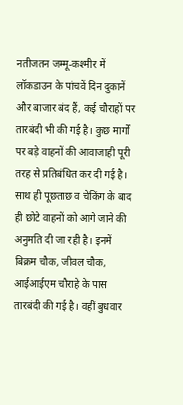नतीजतन जम्मू-कश्मीर में लॉकडाउन के पांचवें दिन दुकानें और बाजार बंद हैं, कई चौराहों पर तारबंदी भी की गई है। कुछ मार्गों पर बड़े वाहनों की आवाजाही पूरी तरह से प्रतिबंधित कर दी गई है।
साथ ही पूछताछ व चेकिंग के बाद ही छोटे वाहनों को आगे जाने की अनुमति दी जा रही है। इनमें बिक्रम चौक, जीवल चौक, आईआईएम चौराहे के पास तारबंदी की गई है। वहीं बुधवार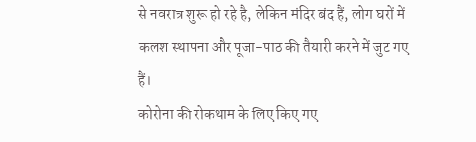से नवरात्र शुरू हो रहे है, लेकिन मंदिर बंद हैं, लोग घरों में कलश स्थापना और पूजा-पाठ की तैयारी करने में जुट गए हैं।
कोरोना की रोकथाम के लिए किए गए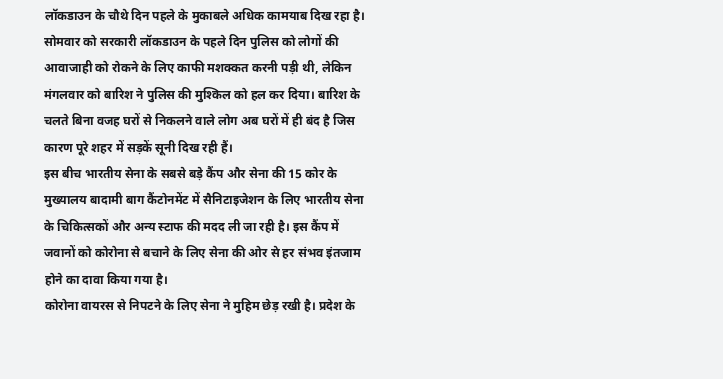लॉकडाउन के चौथे दिन पहले के मुकाबले अधिक कामयाब दिख रहा है। सोमवार को सरकारी लॉकडाउन के पहले दिन पुलिस को लोगों की आवाजाही को रोकने के लिए काफी मशक्कत करनी पड़ी थी, लेकिन मंगलवार को बारिश ने पुलिस की मुश्किल को हल कर दिया। बारिश के चलते बिना वजह घरों से निकलने वाले लोग अब घरों में ही बंद है जिस कारण पूरे शहर में सड़कें सूनी दिख रही हैं।
इस बीच भारतीय सेना के सबसे बड़े कैंप और सेना की 15 कोर के मुख्यालय बादामी बाग कैंटोनमेंट में सैनिटाइजेशन के लिए भारतीय सेना के चिकित्सकों और अन्य स्टाफ की मदद ली जा रही है। इस कैंप में जवानों को कोरोना से बचाने के लिए सेना की ओर से हर संभव इंतजाम होने का दावा किया गया है।
कोरोना वायरस से निपटने के लिए सेना ने मुहिम छेड़ रखी है। प्रदेश के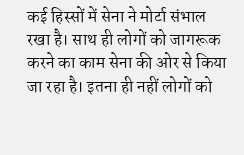कई हिस्सों में सेना ने मोर्टा संभाल रखा है। साथ ही लोगों को जागरूक करने का काम सेना की ओर से किया जा रहा है। इतना ही नहीं लोगों को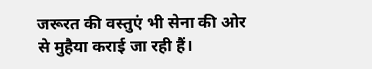जरूरत की वस्तुएं भी सेना की ओर से मुहैया कराई जा रही हैं।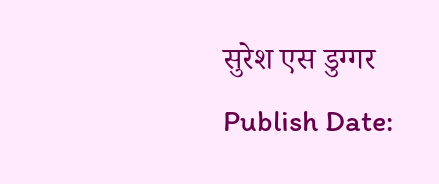सुरेश एस डुग्गर
Publish Date: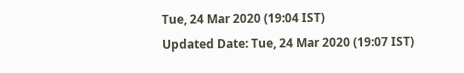Tue, 24 Mar 2020 (19:04 IST)
Updated Date: Tue, 24 Mar 2020 (19:07 IST)